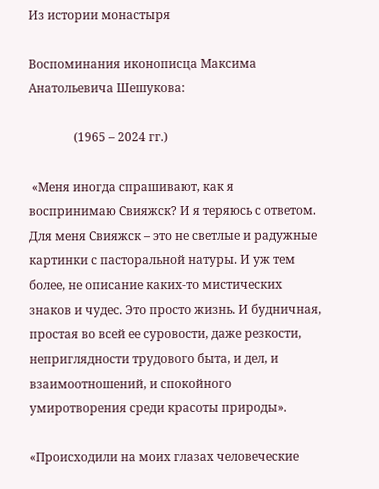Из истории монастыря

Воспоминания иконописца Максима Анатольевича Шешукова:

               (1965 – 2024 гг.)

 «Меня иногда спрашивают, как я воспринимаю Свияжск? И я теряюсь с ответом. Для меня Свияжск – это не светлые и радужные картинки с пасторальной натуры. И уж тем более, не описание каких-то мистических знаков и чудес. Это просто жизнь. И будничная, простая во всей ее суровости, даже резкости, неприглядности трудового быта, и дел, и взаимоотношений, и спокойного умиротворения среди красоты природы».

«Происходили на моих глазах человеческие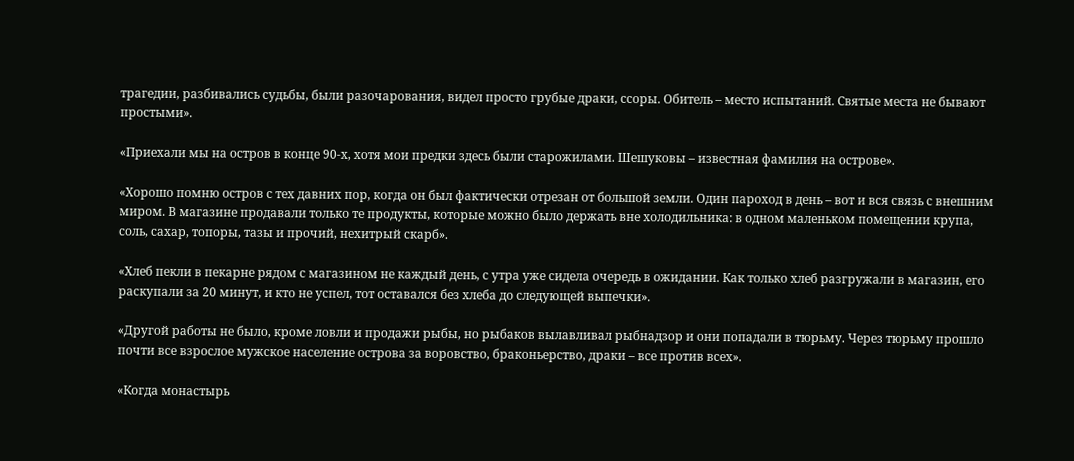трагедии, разбивались судьбы, были разочарования, видел просто грубые драки, ссоры. Обитель – место испытаний. Святые места не бывают простыми».

«Приехали мы на остров в конце 90-х, хотя мои предки здесь были старожилами. Шешуковы – известная фамилия на острове».

«Хорошо помню остров с тех давних пор, когда он был фактически отрезан от большой земли. Один пароход в день – вот и вся связь с внешним миром. В магазине продавали только те продукты, которые можно было держать вне холодильника: в одном маленьком помещении крупа, соль, сахар, топоры, тазы и прочий, нехитрый скарб».

«Хлеб пекли в пекарне рядом с магазином не каждый день, с утра уже сидела очередь в ожидании. Как только хлеб разгружали в магазин, его раскупали за 20 минут, и кто не успел, тот оставался без хлеба до следующей выпечки».

«Другой работы не было, кроме ловли и продажи рыбы, но рыбаков вылавливал рыбнадзор и они попадали в тюрьму. Через тюрьму прошло почти все взрослое мужское население острова за воровство, браконьерство, драки – все против всех».

«Когда монастырь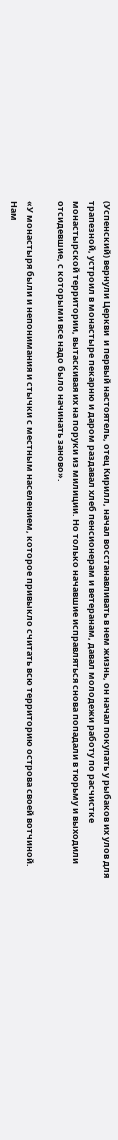(Успенский) вернули Церкви  и первый настоятель, отец Кирилл, начал восстанавливать в нем жизнь, он начал покупать у рыбаков их улов для трапезной, устроил в монастыре пекарню и даром раздавал хлеб пенсионерам и ветеранам, давал молодежи работу по расчистке монастырской территории, вытаскивая их на поруки из милиции. Но только начавшие исправляться снова попадали в тюрьму и выходили отсидевшие, с которыми все надо было начинать заново».

«У монастыря были и непонимания и стычки с местным населением, которое привыкло считать всю территорию острова своей вотчиной. Нам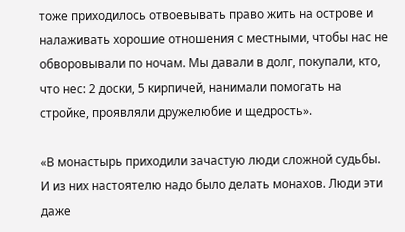тоже приходилось отвоевывать право жить на острове и налаживать хорошие отношения с местными, чтобы нас не обворовывали по ночам. Мы давали в долг, покупали, кто, что нес: 2 доски, 5 кирпичей, нанимали помогать на стройке, проявляли дружелюбие и щедрость».

«В монастырь приходили зачастую люди сложной судьбы. И из них настоятелю надо было делать монахов. Люди эти даже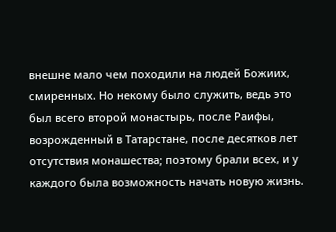внешне мало чем походили на людей Божиих, смиренных. Но некому было служить, ведь это был всего второй монастырь, после Раифы, возрожденный в Татарстане, после десятков лет отсутствия монашества; поэтому брали всех, и у каждого была возможность начать новую жизнь.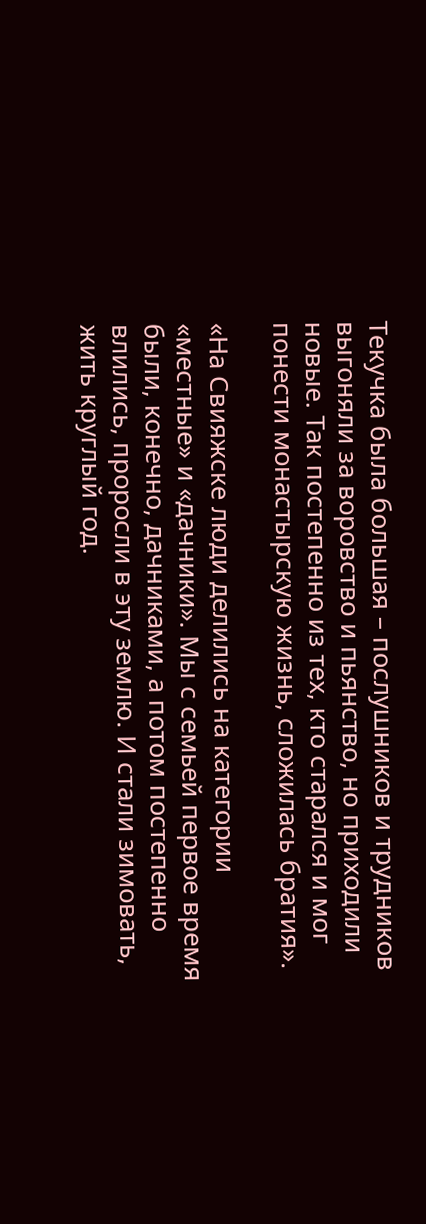Текучка была большая – послушников и трудников выгоняли за воровство и пьянство, но приходили новые. Так постепенно из тех, кто старался и мог понести монастырскую жизнь, сложилась братия».

«На Свияжске люди делились на категории «местные» и «дачники». Мы с семьей первое время были, конечно, дачниками, а потом постепенно влились, проросли в эту землю. И стали зимовать, жить круглый год.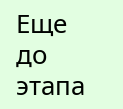Еще  до этапа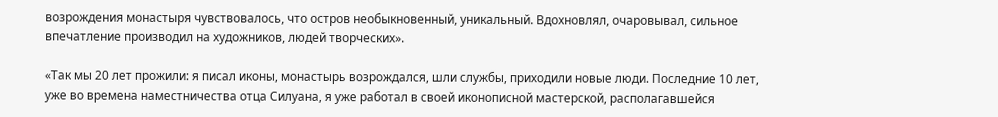возрождения монастыря чувствовалось, что остров необыкновенный, уникальный. Вдохновлял, очаровывал, сильное впечатление производил на художников, людей творческих».

«Так мы 20 лет прожили: я писал иконы, монастырь возрождался, шли службы, приходили новые люди. Последние 10 лет, уже во времена наместничества отца Силуана, я уже работал в своей иконописной мастерской, располагавшейся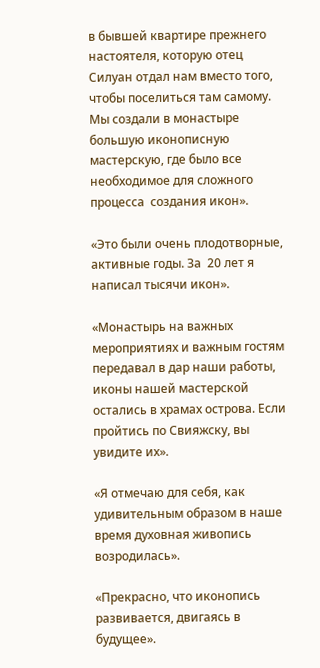в бывшей квартире прежнего настоятеля, которую отец Силуан отдал нам вместо того, чтобы поселиться там самому. Мы создали в монастыре большую иконописную мастерскую, где было все необходимое для сложного процесса  создания икон».

«Это были очень плодотворные, активные годы. За  20 лет я написал тысячи икон».

«Монастырь на важных мероприятиях и важным гостям передавал в дар наши работы, иконы нашей мастерской остались в храмах острова. Если пройтись по Свияжску, вы увидите их».

«Я отмечаю для себя, как удивительным образом в наше время духовная живопись возродилась».

«Прекрасно, что иконопись развивается, двигаясь в будущее».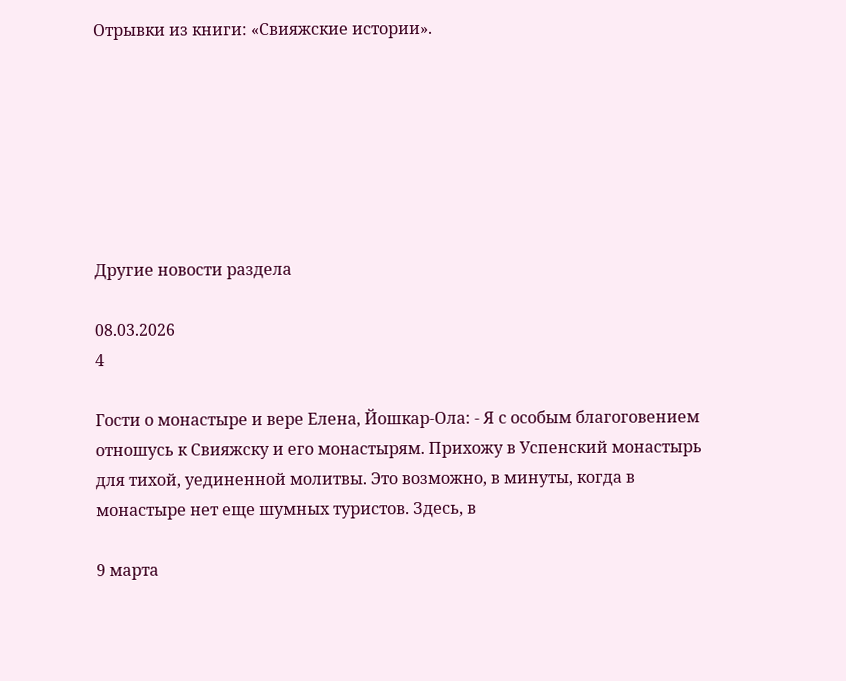Отрывки из книги: «Свияжские истории».







Другие новости раздела

08.03.2026
4

Гости о монастыре и вере Елена, Йошкар-Ола: - Я с особым благоговением отношусь к Свияжску и его монастырям. Прихожу в Успенский монастырь для тихой, уединенной молитвы. Это возможно, в минуты, когда в монастыре нет еще шумных туристов. Здесь, в

9 марта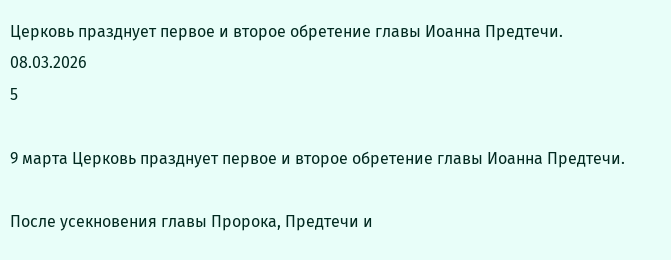Церковь празднует первое и второе обретение главы Иоанна Предтечи.
08.03.2026
5

9 марта Церковь празднует первое и второе обретение главы Иоанна Предтечи.

После усекновения главы Пророка, Предтечи и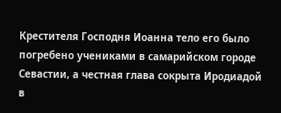Крестителя Господня Иоанна тело его было погребено учениками в самарийском городе Севастии, а честная глава сокрыта Иродиадой в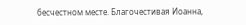бесчестном месте. Благочестивая Иоанна,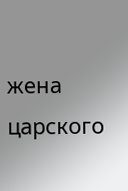жена царского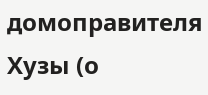домоправителя Хузы (о